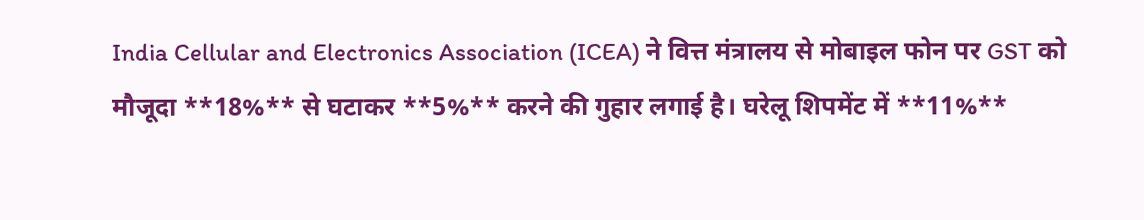India Cellular and Electronics Association (ICEA) ने वित्त मंत्रालय से मोबाइल फोन पर GST को मौजूदा **18%** से घटाकर **5%** करने की गुहार लगाई है। घरेलू शिपमेंट में **11%**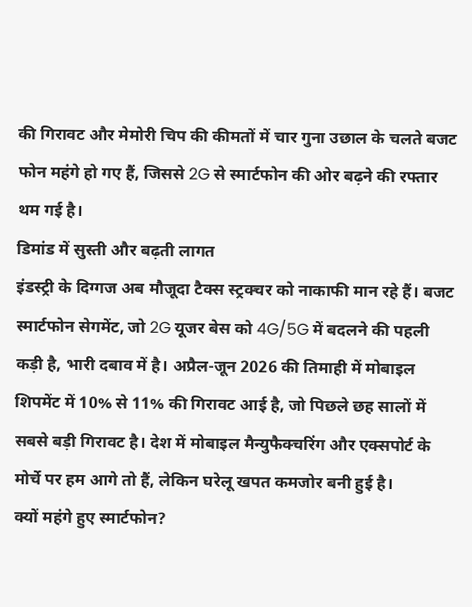की गिरावट और मेमोरी चिप की कीमतों में चार गुना उछाल के चलते बजट फोन महंगे हो गए हैं, जिससे 2G से स्मार्टफोन की ओर बढ़ने की रफ्तार थम गई है।
डिमांड में सुस्ती और बढ़ती लागत
इंडस्ट्री के दिग्गज अब मौजूदा टैक्स स्ट्रक्चर को नाकाफी मान रहे हैं। बजट स्मार्टफोन सेगमेंट, जो 2G यूजर बेस को 4G/5G में बदलने की पहली कड़ी है, भारी दबाव में है। अप्रैल-जून 2026 की तिमाही में मोबाइल शिपमेंट में 10% से 11% की गिरावट आई है, जो पिछले छह सालों में सबसे बड़ी गिरावट है। देश में मोबाइल मैन्युफैक्चरिंग और एक्सपोर्ट के मोर्चे पर हम आगे तो हैं, लेकिन घरेलू खपत कमजोर बनी हुई है।
क्यों महंगे हुए स्मार्टफोन?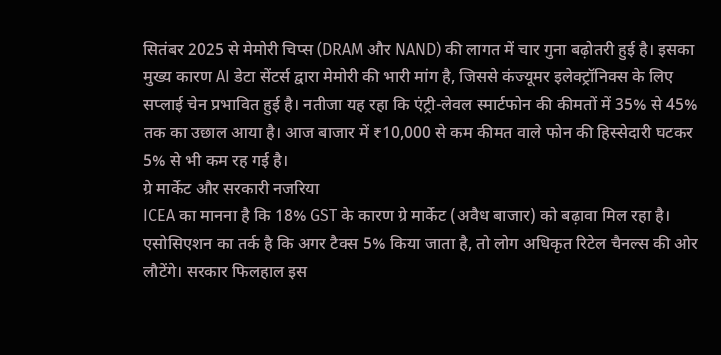सितंबर 2025 से मेमोरी चिप्स (DRAM और NAND) की लागत में चार गुना बढ़ोतरी हुई है। इसका मुख्य कारण AI डेटा सेंटर्स द्वारा मेमोरी की भारी मांग है, जिससे कंज्यूमर इलेक्ट्रॉनिक्स के लिए सप्लाई चेन प्रभावित हुई है। नतीजा यह रहा कि एंट्री-लेवल स्मार्टफोन की कीमतों में 35% से 45% तक का उछाल आया है। आज बाजार में ₹10,000 से कम कीमत वाले फोन की हिस्सेदारी घटकर 5% से भी कम रह गई है।
ग्रे मार्केट और सरकारी नजरिया
ICEA का मानना है कि 18% GST के कारण ग्रे मार्केट (अवैध बाजार) को बढ़ावा मिल रहा है। एसोसिएशन का तर्क है कि अगर टैक्स 5% किया जाता है, तो लोग अधिकृत रिटेल चैनल्स की ओर लौटेंगे। सरकार फिलहाल इस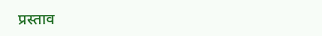प्रस्ताव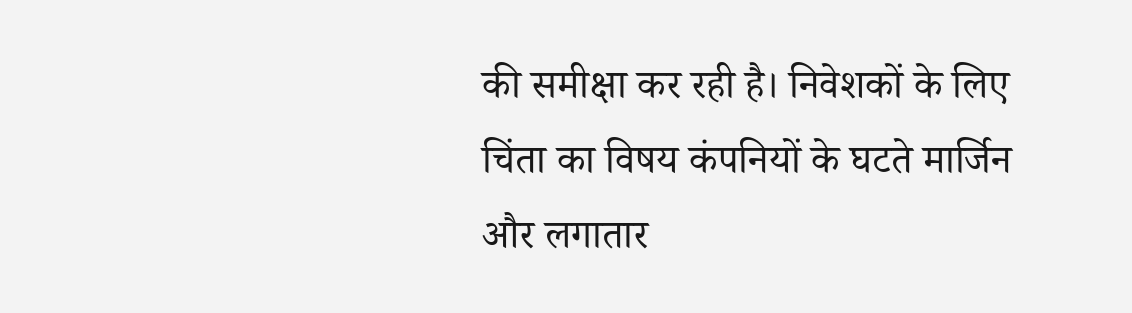की समीक्षा कर रही है। निवेशकों के लिए चिंता का विषय कंपनियों के घटते मार्जिन और लगातार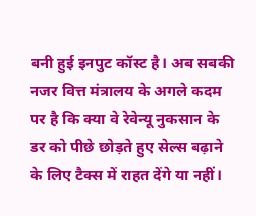बनी हुई इनपुट कॉस्ट है। अब सबकी नजर वित्त मंत्रालय के अगले कदम पर है कि क्या वे रेवेन्यू नुकसान के डर को पीछे छोड़ते हुए सेल्स बढ़ाने के लिए टैक्स में राहत देंगे या नहीं।